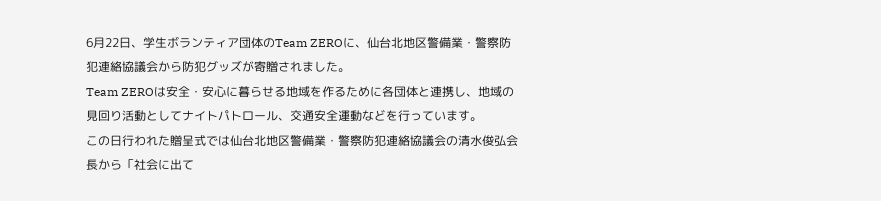6月22日、学生ボランティア団体のTeam ZEROに、仙台北地区警備業・警察防犯連絡協議会から防犯グッズが寄贈されました。
Team ZEROは安全・安心に暮らせる地域を作るために各団体と連携し、地域の見回り活動としてナイトパトロール、交通安全運動などを行っています。
この日行われた贈呈式では仙台北地区警備業・警察防犯連絡協議会の清水俊弘会長から「社会に出て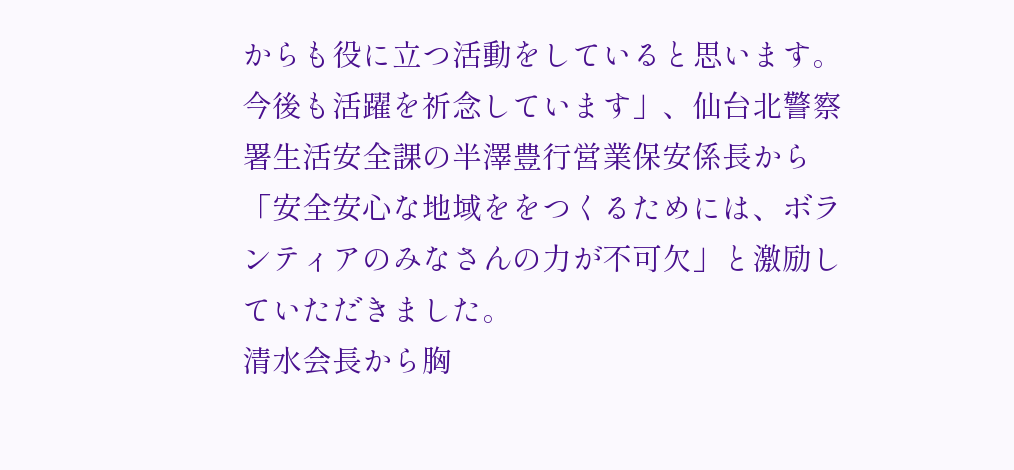からも役に立つ活動をしていると思います。今後も活躍を祈念しています」、仙台北警察署生活安全課の半澤豊行営業保安係長から「安全安心な地域ををつくるためには、ボランティアのみなさんの力が不可欠」と激励していただきました。
清水会長から胸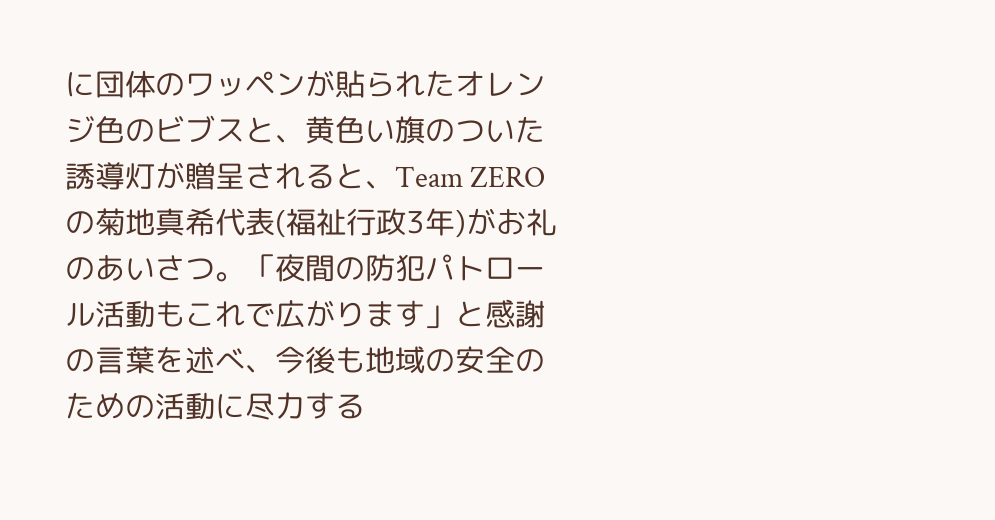に団体のワッペンが貼られたオレンジ色のビブスと、黄色い旗のついた誘導灯が贈呈されると、Team ZEROの菊地真希代表(福祉行政3年)がお礼のあいさつ。「夜間の防犯パトロール活動もこれで広がります」と感謝の言葉を述べ、今後も地域の安全のための活動に尽力する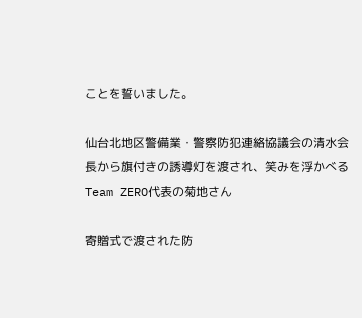ことを誓いました。

仙台北地区警備業・警察防犯連絡協議会の清水会長から旗付きの誘導灯を渡され、笑みを浮かべるTeam ZERO代表の菊地さん

寄贈式で渡された防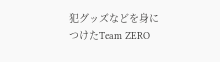犯グッズなどを身につけたTeam ZERO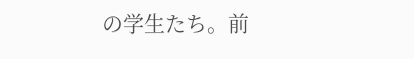の学生たち。前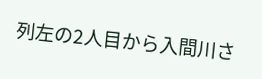列左の2人目から入間川さ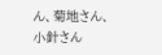ん、菊地さん、小針さん